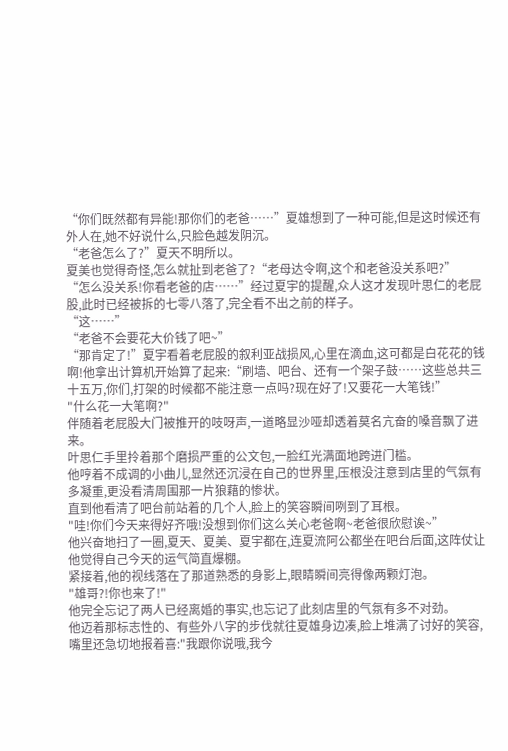“你们既然都有异能!那你们的老爸……”夏雄想到了一种可能,但是这时候还有外人在,她不好说什么,只脸色越发阴沉。
“老爸怎么了?”夏天不明所以。
夏美也觉得奇怪,怎么就扯到老爸了?“老母达令啊,这个和老爸没关系吧?”
“怎么没关系!你看老爸的店……”经过夏宇的提醒,众人这才发现叶思仁的老屁股,此时已经被拆的七零八落了,完全看不出之前的样子。
“这……”
“老爸不会要花大价钱了吧~”
“那肯定了!”夏宇看着老屁股的叙利亚战损风,心里在滴血,这可都是白花花的钱啊!他拿出计算机开始算了起来:“刷墙、吧台、还有一个架子鼓……这些总共三十五万,你们,打架的时候都不能注意一点吗?现在好了!又要花一大笔钱!”
"什么花一大笔啊?"
伴随着老屁股大门被推开的吱呀声,一道略显沙哑却透着莫名亢奋的嗓音飘了进来。
叶思仁手里拎着那个磨损严重的公文包,一脸红光满面地跨进门槛。
他哼着不成调的小曲儿,显然还沉浸在自己的世界里,压根没注意到店里的气氛有多凝重,更没看清周围那一片狼藉的惨状。
直到他看清了吧台前站着的几个人,脸上的笑容瞬间咧到了耳根。
"哇!你们今天来得好齐哦!没想到你们这么关心老爸啊~老爸很欣慰诶~”
他兴奋地扫了一圈,夏天、夏美、夏宇都在,连夏流阿公都坐在吧台后面,这阵仗让他觉得自己今天的运气简直爆棚。
紧接着,他的视线落在了那道熟悉的身影上,眼睛瞬间亮得像两颗灯泡。
"雄哥?!你也来了!"
他完全忘记了两人已经离婚的事实,也忘记了此刻店里的气氛有多不对劲。
他迈着那标志性的、有些外八字的步伐就往夏雄身边凑,脸上堆满了讨好的笑容,嘴里还急切地报着喜:"我跟你说哦,我今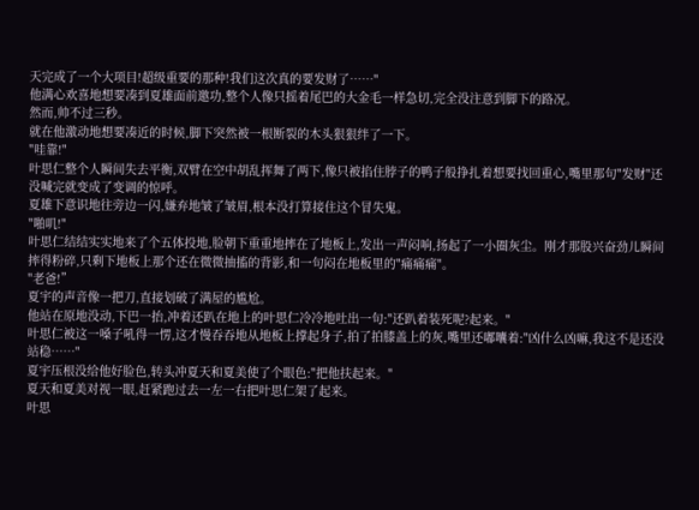天完成了一个大项目!超级重要的那种!我们这次真的要发财了……"
他满心欢喜地想要凑到夏雄面前邀功,整个人像只摇着尾巴的大金毛一样急切,完全没注意到脚下的路况。
然而,帅不过三秒。
就在他激动地想要凑近的时候,脚下突然被一根断裂的木头狠狠绊了一下。
"哇靠!"
叶思仁整个人瞬间失去平衡,双臂在空中胡乱挥舞了两下,像只被掐住脖子的鸭子般挣扎着想要找回重心,嘴里那句"发财"还没喊完就变成了变调的惊呼。
夏雄下意识地往旁边一闪,嫌弃地皱了皱眉,根本没打算接住这个冒失鬼。
"啪叽!"
叶思仁结结实实地来了个五体投地,脸朝下重重地摔在了地板上,发出一声闷响,扬起了一小圈灰尘。刚才那股兴奋劲儿瞬间摔得粉碎,只剩下地板上那个还在微微抽搐的背影,和一句闷在地板里的"痛痛痛"。
"老爸!”
夏宇的声音像一把刀,直接划破了满屋的尴尬。
他站在原地没动,下巴一抬,冲着还趴在地上的叶思仁冷冷地吐出一句:"还趴着装死呢?起来。"
叶思仁被这一嗓子吼得一愣,这才慢吞吞地从地板上撑起身子,拍了拍膝盖上的灰,嘴里还嘟囔着:"凶什么凶嘛,我这不是还没站稳……"
夏宇压根没给他好脸色,转头冲夏天和夏美使了个眼色:"把他扶起来。"
夏天和夏美对视一眼,赶紧跑过去一左一右把叶思仁架了起来。
叶思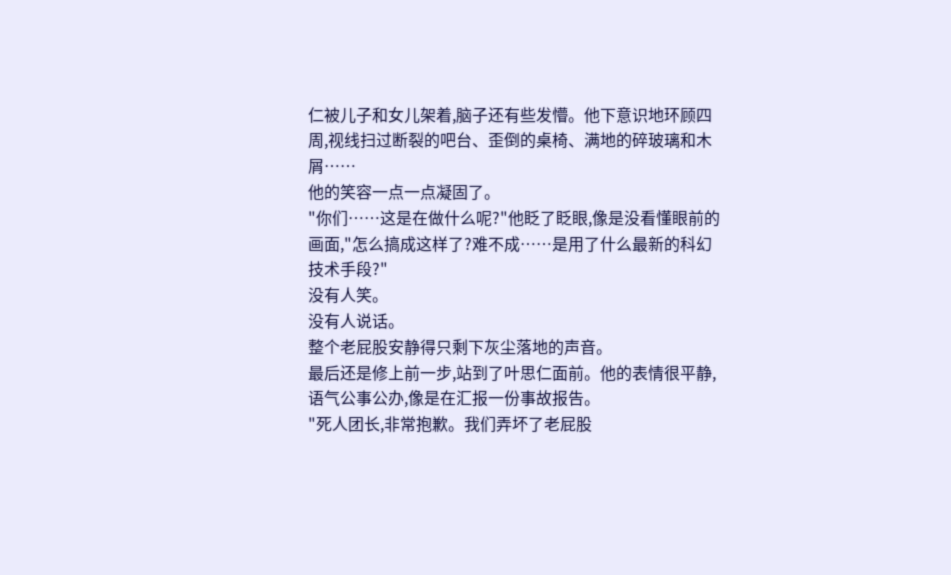仁被儿子和女儿架着,脑子还有些发懵。他下意识地环顾四周,视线扫过断裂的吧台、歪倒的桌椅、满地的碎玻璃和木屑……
他的笑容一点一点凝固了。
"你们……这是在做什么呢?"他眨了眨眼,像是没看懂眼前的画面,"怎么搞成这样了?难不成……是用了什么最新的科幻技术手段?"
没有人笑。
没有人说话。
整个老屁股安静得只剩下灰尘落地的声音。
最后还是修上前一步,站到了叶思仁面前。他的表情很平静,语气公事公办,像是在汇报一份事故报告。
"死人团长,非常抱歉。我们弄坏了老屁股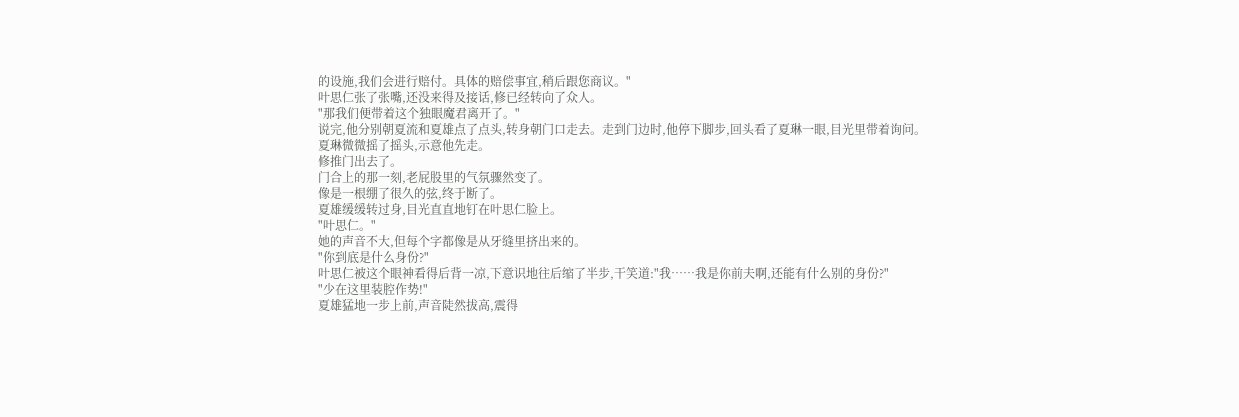的设施,我们会进行赔付。具体的赔偿事宜,稍后跟您商议。"
叶思仁张了张嘴,还没来得及接话,修已经转向了众人。
"那我们便带着这个独眼魔君离开了。"
说完,他分别朝夏流和夏雄点了点头,转身朝门口走去。走到门边时,他停下脚步,回头看了夏琳一眼,目光里带着询问。
夏琳微微摇了摇头,示意他先走。
修推门出去了。
门合上的那一刻,老屁股里的气氛骤然变了。
像是一根绷了很久的弦,终于断了。
夏雄缓缓转过身,目光直直地钉在叶思仁脸上。
"叶思仁。"
她的声音不大,但每个字都像是从牙缝里挤出来的。
"你到底是什么身份?"
叶思仁被这个眼神看得后背一凉,下意识地往后缩了半步,干笑道:"我……我是你前夫啊,还能有什么别的身份?"
"少在这里装腔作势!"
夏雄猛地一步上前,声音陡然拔高,震得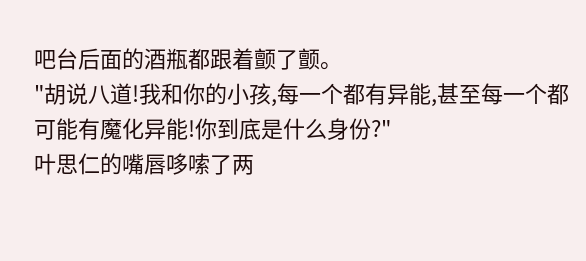吧台后面的酒瓶都跟着颤了颤。
"胡说八道!我和你的小孩,每一个都有异能,甚至每一个都可能有魔化异能!你到底是什么身份?"
叶思仁的嘴唇哆嗦了两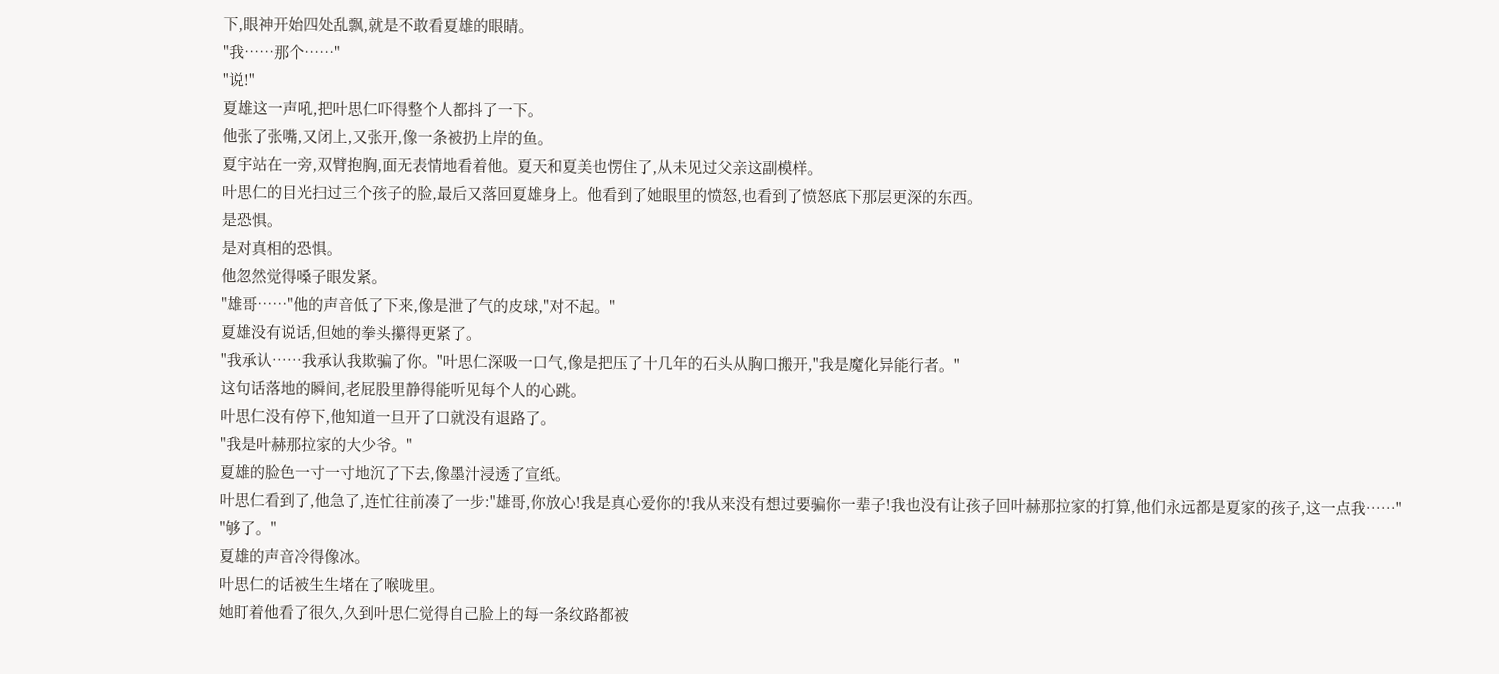下,眼神开始四处乱飘,就是不敢看夏雄的眼睛。
"我……那个……"
"说!"
夏雄这一声吼,把叶思仁吓得整个人都抖了一下。
他张了张嘴,又闭上,又张开,像一条被扔上岸的鱼。
夏宇站在一旁,双臂抱胸,面无表情地看着他。夏天和夏美也愣住了,从未见过父亲这副模样。
叶思仁的目光扫过三个孩子的脸,最后又落回夏雄身上。他看到了她眼里的愤怒,也看到了愤怒底下那层更深的东西。
是恐惧。
是对真相的恐惧。
他忽然觉得嗓子眼发紧。
"雄哥……"他的声音低了下来,像是泄了气的皮球,"对不起。"
夏雄没有说话,但她的拳头攥得更紧了。
"我承认……我承认我欺骗了你。"叶思仁深吸一口气,像是把压了十几年的石头从胸口搬开,"我是魔化异能行者。"
这句话落地的瞬间,老屁股里静得能听见每个人的心跳。
叶思仁没有停下,他知道一旦开了口就没有退路了。
"我是叶赫那拉家的大少爷。"
夏雄的脸色一寸一寸地沉了下去,像墨汁浸透了宣纸。
叶思仁看到了,他急了,连忙往前凑了一步:"雄哥,你放心!我是真心爱你的!我从来没有想过要骗你一辈子!我也没有让孩子回叶赫那拉家的打算,他们永远都是夏家的孩子,这一点我……"
"够了。"
夏雄的声音冷得像冰。
叶思仁的话被生生堵在了喉咙里。
她盯着他看了很久,久到叶思仁觉得自己脸上的每一条纹路都被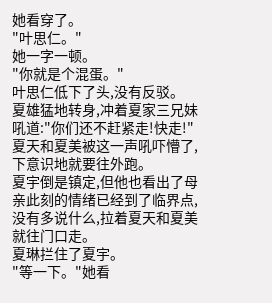她看穿了。
"叶思仁。"
她一字一顿。
"你就是个混蛋。"
叶思仁低下了头,没有反驳。
夏雄猛地转身,冲着夏家三兄妹吼道:"你们还不赶紧走!快走!"
夏天和夏美被这一声吼吓懵了,下意识地就要往外跑。
夏宇倒是镇定,但他也看出了母亲此刻的情绪已经到了临界点,没有多说什么,拉着夏天和夏美就往门口走。
夏琳拦住了夏宇。
"等一下。"她看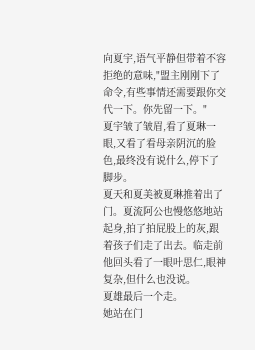向夏宇,语气平静但带着不容拒绝的意味,"盟主刚刚下了命令,有些事情还需要跟你交代一下。你先留一下。"
夏宇皱了皱眉,看了夏琳一眼,又看了看母亲阴沉的脸色,最终没有说什么,停下了脚步。
夏天和夏美被夏琳推着出了门。夏流阿公也慢悠悠地站起身,拍了拍屁股上的灰,跟着孩子们走了出去。临走前他回头看了一眼叶思仁,眼神复杂,但什么也没说。
夏雄最后一个走。
她站在门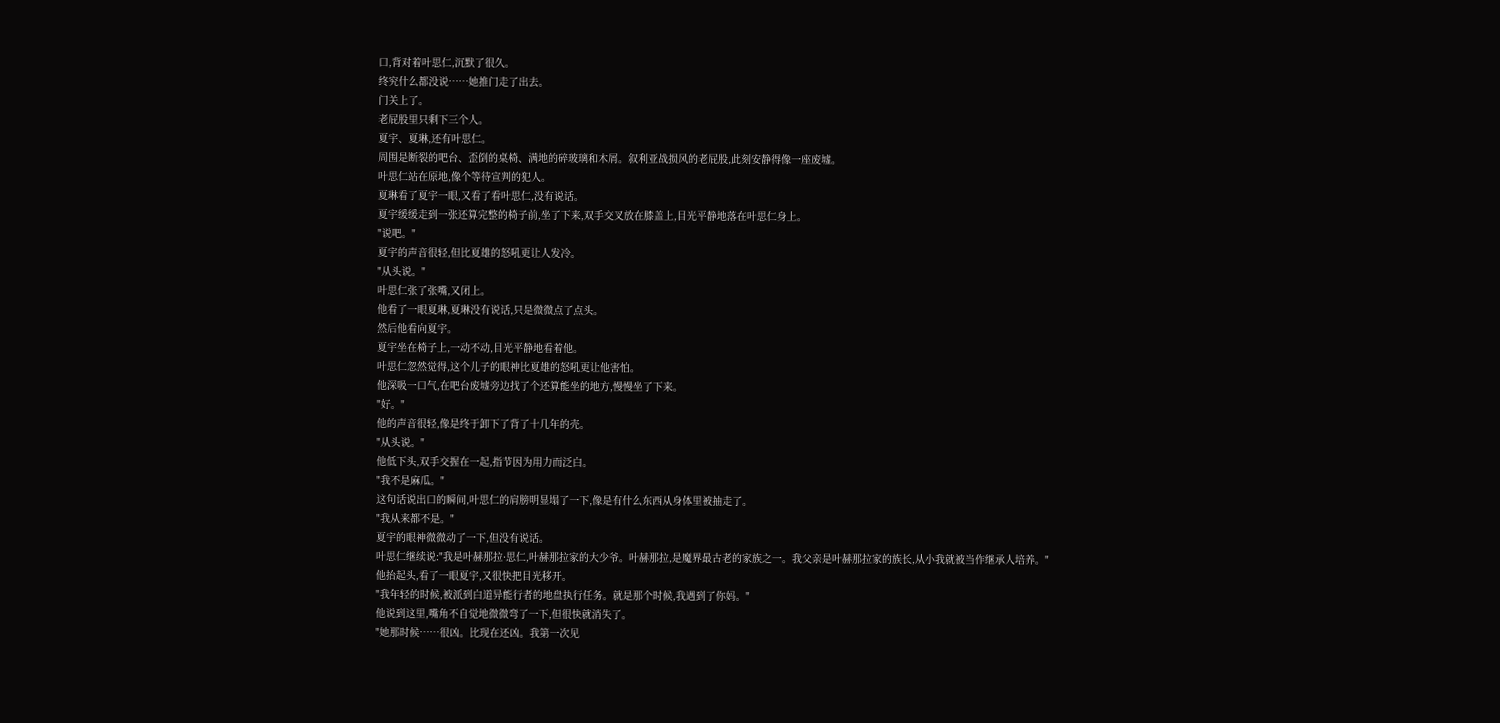口,背对着叶思仁,沉默了很久。
终究什么都没说……她推门走了出去。
门关上了。
老屁股里只剩下三个人。
夏宇、夏琳,还有叶思仁。
周围是断裂的吧台、歪倒的桌椅、满地的碎玻璃和木屑。叙利亚战损风的老屁股,此刻安静得像一座废墟。
叶思仁站在原地,像个等待宣判的犯人。
夏琳看了夏宇一眼,又看了看叶思仁,没有说话。
夏宇缓缓走到一张还算完整的椅子前,坐了下来,双手交叉放在膝盖上,目光平静地落在叶思仁身上。
"说吧。"
夏宇的声音很轻,但比夏雄的怒吼更让人发冷。
"从头说。"
叶思仁张了张嘴,又闭上。
他看了一眼夏琳,夏琳没有说话,只是微微点了点头。
然后他看向夏宇。
夏宇坐在椅子上,一动不动,目光平静地看着他。
叶思仁忽然觉得,这个儿子的眼神比夏雄的怒吼更让他害怕。
他深吸一口气,在吧台废墟旁边找了个还算能坐的地方,慢慢坐了下来。
"好。"
他的声音很轻,像是终于卸下了背了十几年的壳。
"从头说。"
他低下头,双手交握在一起,指节因为用力而泛白。
"我不是麻瓜。"
这句话说出口的瞬间,叶思仁的肩膀明显塌了一下,像是有什么东西从身体里被抽走了。
"我从来都不是。"
夏宇的眼神微微动了一下,但没有说话。
叶思仁继续说:"我是叶赫那拉·思仁,叶赫那拉家的大少爷。叶赫那拉,是魔界最古老的家族之一。我父亲是叶赫那拉家的族长,从小我就被当作继承人培养。"
他抬起头,看了一眼夏宇,又很快把目光移开。
"我年轻的时候,被派到白道异能行者的地盘执行任务。就是那个时候,我遇到了你妈。"
他说到这里,嘴角不自觉地微微弯了一下,但很快就消失了。
"她那时候……很凶。比现在还凶。我第一次见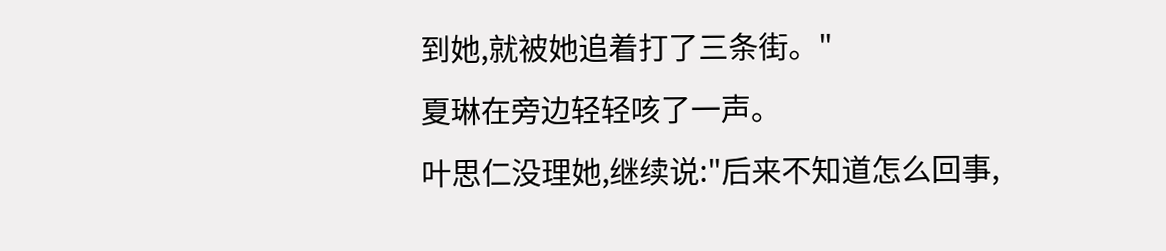到她,就被她追着打了三条街。"
夏琳在旁边轻轻咳了一声。
叶思仁没理她,继续说:"后来不知道怎么回事,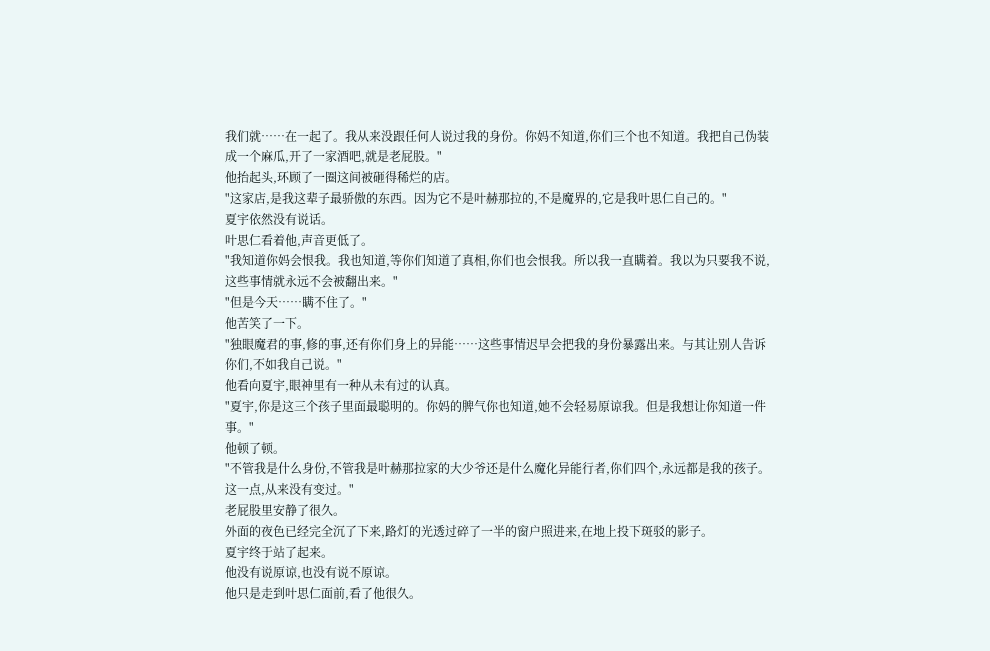我们就……在一起了。我从来没跟任何人说过我的身份。你妈不知道,你们三个也不知道。我把自己伪装成一个麻瓜,开了一家酒吧,就是老屁股。"
他抬起头,环顾了一圈这间被砸得稀烂的店。
"这家店,是我这辈子最骄傲的东西。因为它不是叶赫那拉的,不是魔界的,它是我叶思仁自己的。"
夏宇依然没有说话。
叶思仁看着他,声音更低了。
"我知道你妈会恨我。我也知道,等你们知道了真相,你们也会恨我。所以我一直瞒着。我以为只要我不说,这些事情就永远不会被翻出来。"
"但是今天……瞒不住了。"
他苦笑了一下。
"独眼魔君的事,修的事,还有你们身上的异能……这些事情迟早会把我的身份暴露出来。与其让别人告诉你们,不如我自己说。"
他看向夏宇,眼神里有一种从未有过的认真。
"夏宇,你是这三个孩子里面最聪明的。你妈的脾气你也知道,她不会轻易原谅我。但是我想让你知道一件事。"
他顿了顿。
"不管我是什么身份,不管我是叶赫那拉家的大少爷还是什么魔化异能行者,你们四个,永远都是我的孩子。这一点,从来没有变过。"
老屁股里安静了很久。
外面的夜色已经完全沉了下来,路灯的光透过碎了一半的窗户照进来,在地上投下斑驳的影子。
夏宇终于站了起来。
他没有说原谅,也没有说不原谅。
他只是走到叶思仁面前,看了他很久。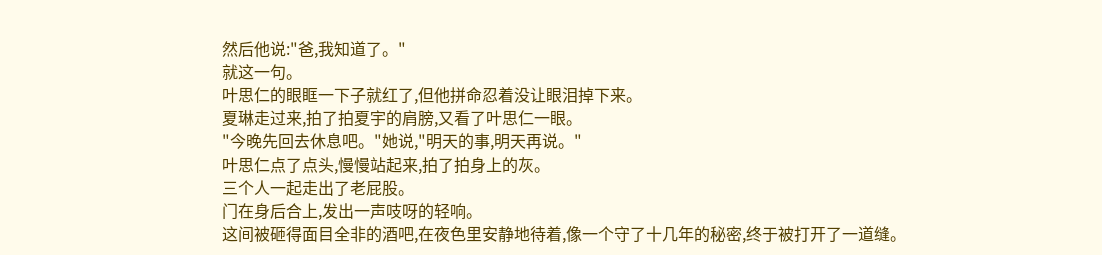然后他说:"爸,我知道了。"
就这一句。
叶思仁的眼眶一下子就红了,但他拼命忍着没让眼泪掉下来。
夏琳走过来,拍了拍夏宇的肩膀,又看了叶思仁一眼。
"今晚先回去休息吧。"她说,"明天的事,明天再说。"
叶思仁点了点头,慢慢站起来,拍了拍身上的灰。
三个人一起走出了老屁股。
门在身后合上,发出一声吱呀的轻响。
这间被砸得面目全非的酒吧,在夜色里安静地待着,像一个守了十几年的秘密,终于被打开了一道缝。